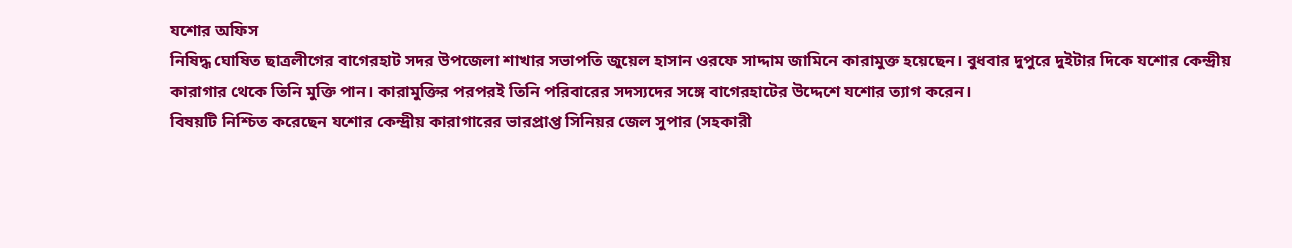যশোর অফিস
নিষিদ্ধ ঘোষিত ছাত্রলীগের বাগেরহাট সদর উপজেলা শাখার সভাপতি জুয়েল হাসান ওরফে সাদ্দাম জামিনে কারামুক্ত হয়েছেন। বুধবার দুপুরে দুইটার দিকে যশোর কেন্দ্রীয় কারাগার থেকে তিনি মুক্তি পান। কারামুক্তির পরপরই তিনি পরিবারের সদস্যদের সঙ্গে বাগেরহাটের উদ্দেশে যশোর ত্যাগ করেন।
বিষয়টি নিশ্চিত করেছেন যশোর কেন্দ্রীয় কারাগারের ভারপ্রাপ্ত সিনিয়র জেল সুপার (সহকারী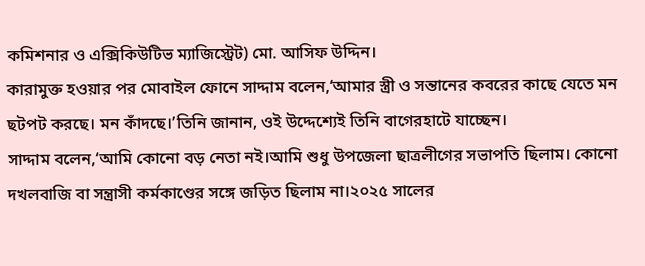কমিশনার ও এক্সিকিউটিভ ম্যাজিস্ট্রেট) মো. আসিফ উদ্দিন।
কারামুক্ত হওয়ার পর মোবাইল ফোনে সাদ্দাম বলেন,‘আমার স্ত্রী ও সন্তানের কবরের কাছে যেতে মন ছটপট করছে। মন কাঁদছে।’তিনি জানান, ওই উদ্দেশ্যেই তিনি বাগেরহাটে যাচ্ছেন।
সাদ্দাম বলেন,‘আমি কোনো বড় নেতা নই।আমি শুধু উপজেলা ছাত্রলীগের সভাপতি ছিলাম। কোনো দখলবাজি বা সন্ত্রাসী কর্মকাণ্ডের সঙ্গে জড়িত ছিলাম না।২০২৫ সালের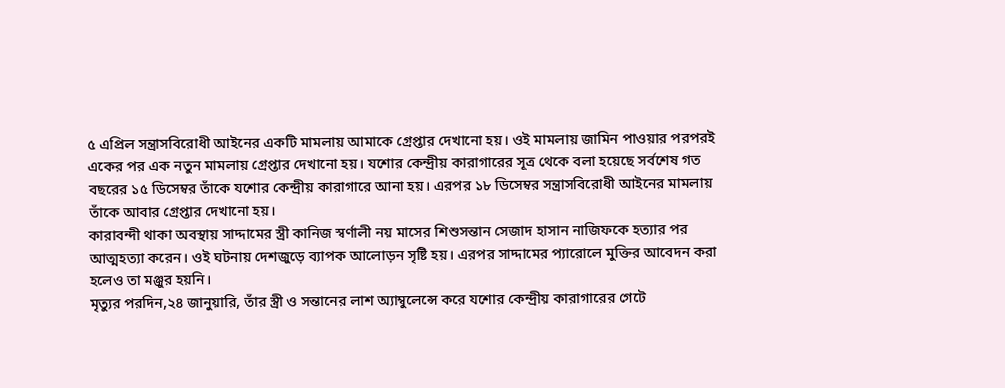৫ এপ্রিল সন্ত্রাসবিরোধী আইনের একটি মামলায় আমাকে গ্রেপ্তার দেখানো হয়। ওই মামলায় জামিন পাওয়ার পরপরই একের পর এক নতুন মামলায় গ্রেপ্তার দেখানো হয়। যশোর কেন্দ্রীয় কারাগারের সূত্র থেকে বলা হয়েছে সর্বশেষ গত বছরের ১৫ ডিসেম্বর তাঁকে যশোর কেন্দ্রীয় কারাগারে আনা হয়। এরপর ১৮ ডিসেম্বর সন্ত্রাসবিরোধী আইনের মামলায় তাঁকে আবার গ্রেপ্তার দেখানো হয়।
কারাবন্দী থাকা অবস্থায় সাদ্দামের স্ত্রী কানিজ স্বর্ণালী নয় মাসের শিশুসন্তান সেজাদ হাসান নাজিফকে হত্যার পর আত্মহত্যা করেন। ওই ঘটনায় দেশজুড়ে ব্যাপক আলোড়ন সৃষ্টি হয়। এরপর সাদ্দামের প্যারোলে মুক্তির আবেদন করা হলেও তা মঞ্জুর হয়নি।
মৃত্যুর পরদিন,২৪ জানুয়ারি, তাঁর স্ত্রী ও সন্তানের লাশ অ্যাম্বুলেন্সে করে যশোর কেন্দ্রীয় কারাগারের গেটে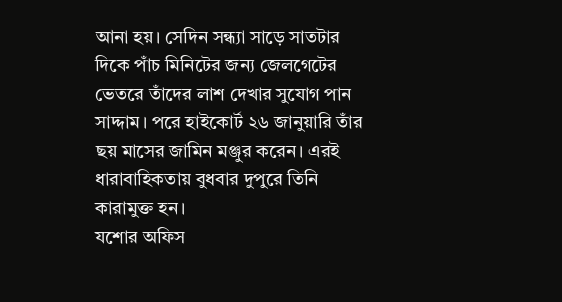আনা হয়। সেদিন সন্ধ্যা সাড়ে সাতটার দিকে পাঁচ মিনিটের জন্য জেলগেটের ভেতরে তাঁদের লাশ দেখার সুযোগ পান সাদ্দাম। পরে হাইকোর্ট ২৬ জানুয়ারি তাঁর ছয় মাসের জামিন মঞ্জুর করেন। এরই ধারাবাহিকতায় বুধবার দুপুরে তিনি কারামুক্ত হন।
যশোর অফিস